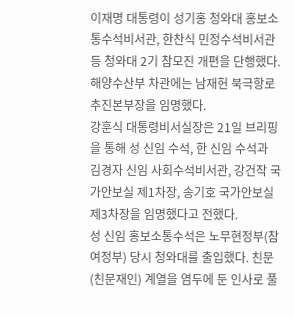이재명 대통령이 성기홍 청와대 홍보소통수석비서관, 한찬식 민정수석비서관 등 청와대 2기 참모진 개편을 단행했다. 해양수산부 차관에는 남재헌 북극항로추진본부장을 임명했다.
강훈식 대통령비서실장은 21일 브리핑을 통해 성 신임 수석, 한 신임 수석과 김경자 신임 사회수석비서관, 강건작 국가안보실 제1차장, 송기호 국가안보실 제3차장을 임명했다고 전했다.
성 신임 홍보소통수석은 노무현정부(참여정부) 당시 청와대를 출입했다. 친문(친문재인) 계열을 염두에 둔 인사로 풀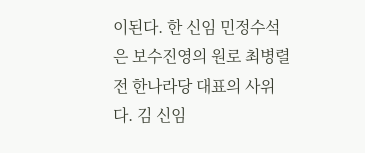이된다. 한 신임 민정수석은 보수진영의 원로 최병렬 전 한나라당 대표의 사위다. 김 신임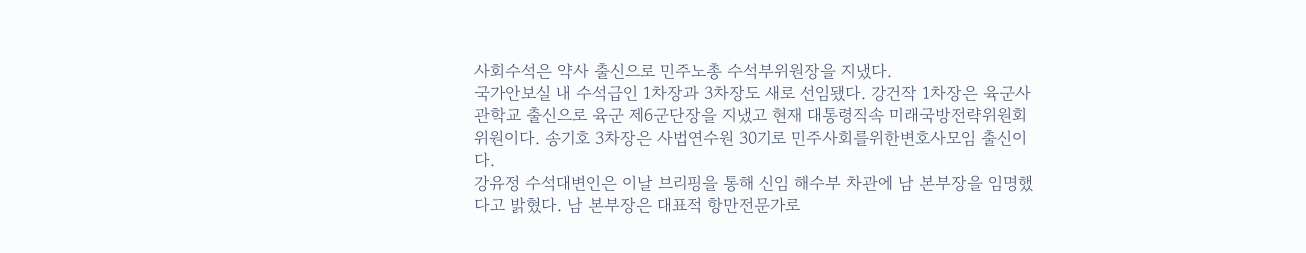사회수석은 약사 출신으로 민주노총 수석부위원장을 지냈다.
국가안보실 내 수석급인 1차장과 3차장도 새로 선임됐다. 강건작 1차장은 육군사관학교 출신으로 육군 제6군단장을 지냈고 현재 대통령직속 미래국방전략위원회 위원이다. 송기호 3차장은 사법연수원 30기로 민주사회를위한변호사모임 출신이다.
강유정 수석대변인은 이날 브리핑을 통해 신임 해수부 차관에 남 본부장을 임명했다고 밝혔다. 남 본부장은 대표적 항만전문가로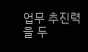업무 추진력을 두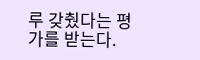루 갖췄다는 평가를 받는다.